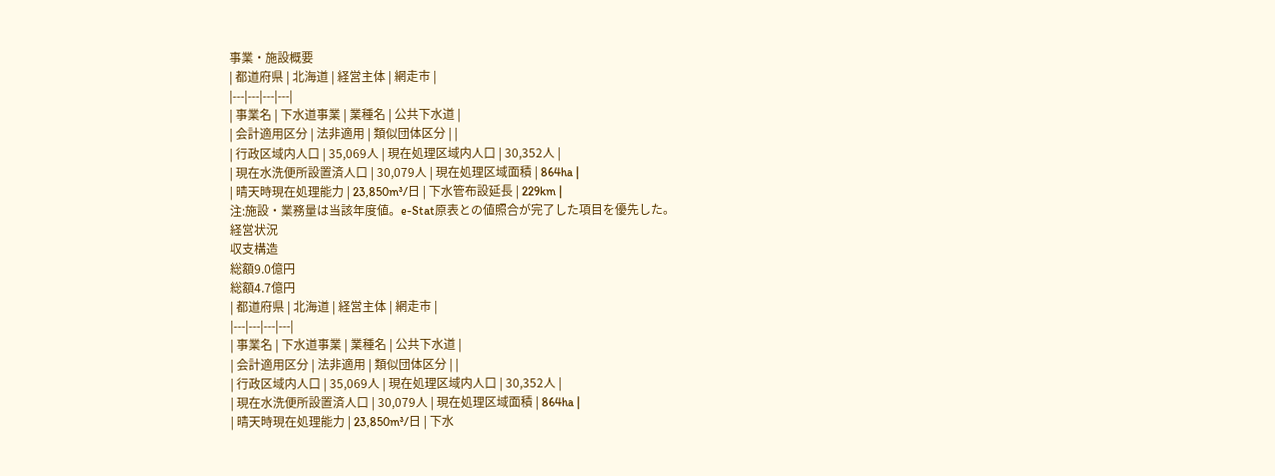事業・施設概要
| 都道府県 | 北海道 | 経営主体 | 網走市 |
|---|---|---|---|
| 事業名 | 下水道事業 | 業種名 | 公共下水道 |
| 会計適用区分 | 法非適用 | 類似団体区分 | |
| 行政区域内人口 | 35,069人 | 現在処理区域内人口 | 30,352人 |
| 現在水洗便所設置済人口 | 30,079人 | 現在処理区域面積 | 864ha |
| 晴天時現在処理能力 | 23,850m³/日 | 下水管布設延長 | 229km |
注:施設・業務量は当該年度値。e-Stat原表との値照合が完了した項目を優先した。
経営状況
収支構造
総額9.0億円
総額4.7億円
| 都道府県 | 北海道 | 経営主体 | 網走市 |
|---|---|---|---|
| 事業名 | 下水道事業 | 業種名 | 公共下水道 |
| 会計適用区分 | 法非適用 | 類似団体区分 | |
| 行政区域内人口 | 35,069人 | 現在処理区域内人口 | 30,352人 |
| 現在水洗便所設置済人口 | 30,079人 | 現在処理区域面積 | 864ha |
| 晴天時現在処理能力 | 23,850m³/日 | 下水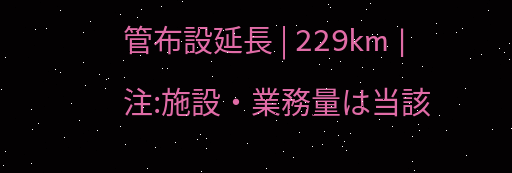管布設延長 | 229km |
注:施設・業務量は当該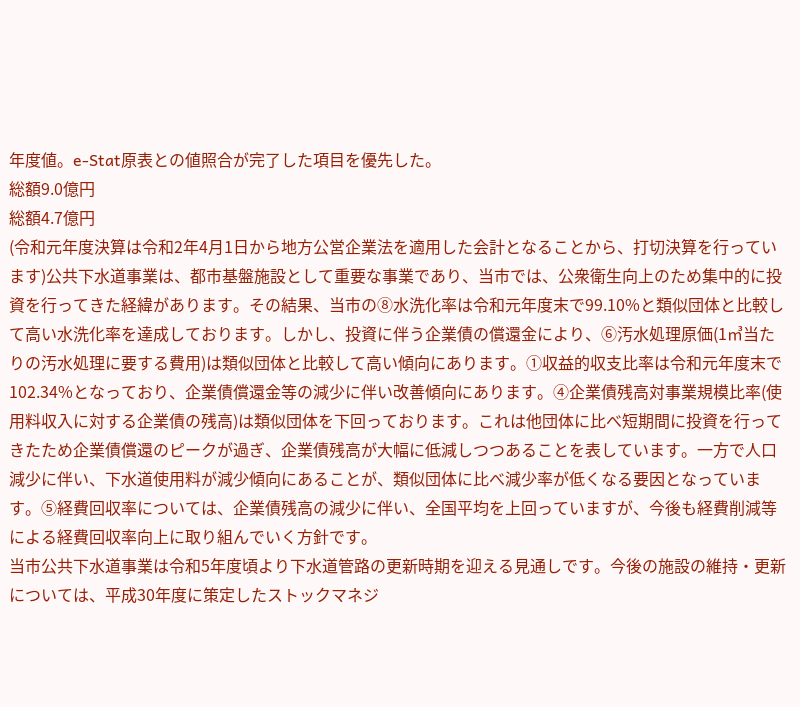年度値。e-Stat原表との値照合が完了した項目を優先した。
総額9.0億円
総額4.7億円
(令和元年度決算は令和2年4月1日から地方公営企業法を適用した会計となることから、打切決算を行っています)公共下水道事業は、都市基盤施設として重要な事業であり、当市では、公衆衛生向上のため集中的に投資を行ってきた経緯があります。その結果、当市の⑧水洗化率は令和元年度末で99.10%と類似団体と比較して高い水洗化率を達成しております。しかし、投資に伴う企業債の償還金により、⑥汚水処理原価(1㎥当たりの汚水処理に要する費用)は類似団体と比較して高い傾向にあります。①収益的収支比率は令和元年度末で102.34%となっており、企業債償還金等の減少に伴い改善傾向にあります。④企業債残高対事業規模比率(使用料収入に対する企業債の残高)は類似団体を下回っております。これは他団体に比べ短期間に投資を行ってきたため企業債償還のピークが過ぎ、企業債残高が大幅に低減しつつあることを表しています。一方で人口減少に伴い、下水道使用料が減少傾向にあることが、類似団体に比べ減少率が低くなる要因となっています。⑤経費回収率については、企業債残高の減少に伴い、全国平均を上回っていますが、今後も経費削減等による経費回収率向上に取り組んでいく方針です。
当市公共下水道事業は令和5年度頃より下水道管路の更新時期を迎える見通しです。今後の施設の維持・更新については、平成30年度に策定したストックマネジ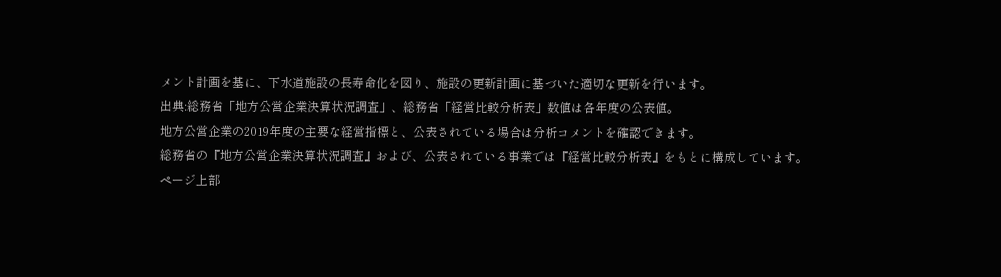メント計画を基に、下水道施設の長寿命化を図り、施設の更新計画に基づいた適切な更新を行います。
出典:総務省「地方公営企業決算状況調査」、総務省「経営比較分析表」数値は各年度の公表値。
地方公営企業の2019年度の主要な経営指標と、公表されている場合は分析コメントを確認できます。
総務省の『地方公営企業決算状況調査』および、公表されている事業では『経営比較分析表』をもとに構成しています。
ページ上部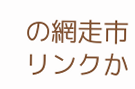の網走市リンクか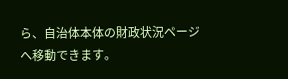ら、自治体本体の財政状況ページへ移動できます。